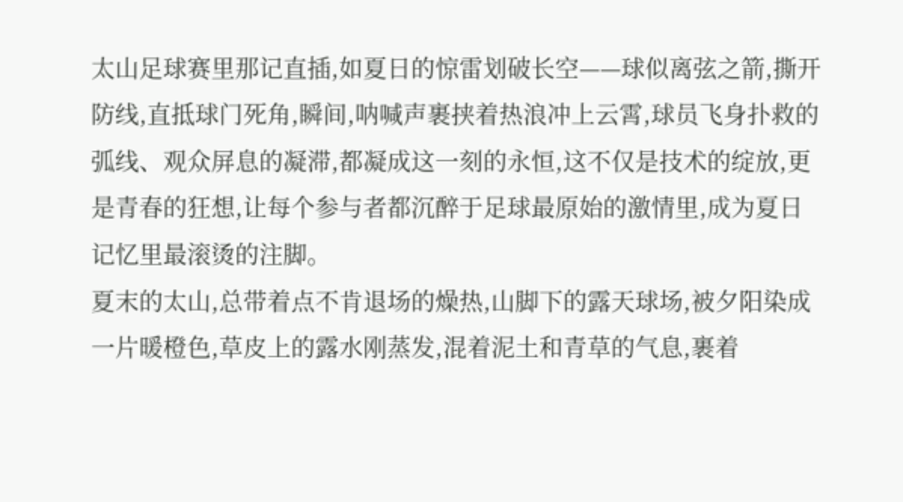太山足球赛里那记直插,如夏日的惊雷划破长空——球似离弦之箭,撕开防线,直抵球门死角,瞬间,呐喊声裹挟着热浪冲上云霄,球员飞身扑救的弧线、观众屏息的凝滞,都凝成这一刻的永恒,这不仅是技术的绽放,更是青春的狂想,让每个参与者都沉醉于足球最原始的激情里,成为夏日记忆里最滚烫的注脚。
夏末的太山,总带着点不肯退场的燥热,山脚下的露天球场,被夕阳染成一片暖橙色,草皮上的露水刚蒸发,混着泥土和青草的气息,裹着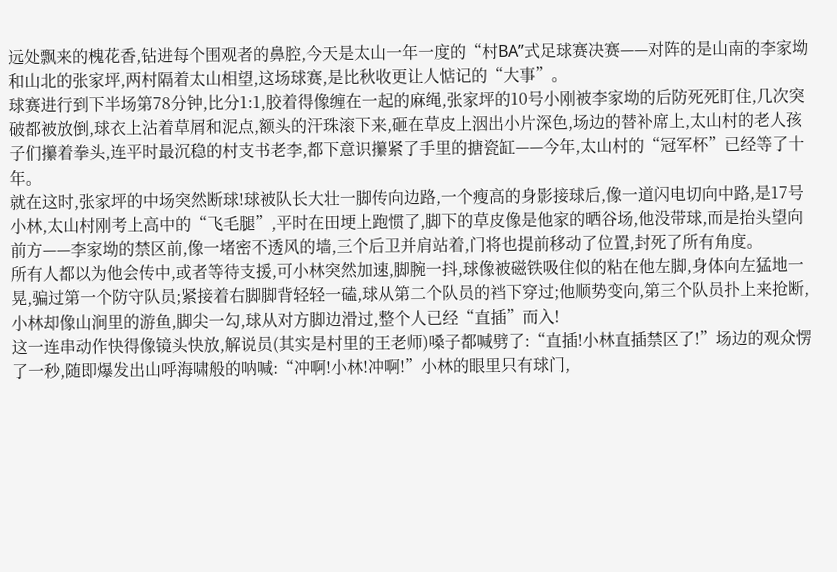远处飘来的槐花香,钻进每个围观者的鼻腔,今天是太山一年一度的“村BA”式足球赛决赛——对阵的是山南的李家坳和山北的张家坪,两村隔着太山相望,这场球赛,是比秋收更让人惦记的“大事”。
球赛进行到下半场第78分钟,比分1:1,胶着得像缠在一起的麻绳,张家坪的10号小刚被李家坳的后防死死盯住,几次突破都被放倒,球衣上沾着草屑和泥点,额头的汗珠滚下来,砸在草皮上洇出小片深色,场边的替补席上,太山村的老人孩子们攥着拳头,连平时最沉稳的村支书老李,都下意识攥紧了手里的搪瓷缸——今年,太山村的“冠军杯”已经等了十年。
就在这时,张家坪的中场突然断球!球被队长大壮一脚传向边路,一个瘦高的身影接球后,像一道闪电切向中路,是17号小林,太山村刚考上高中的“飞毛腿”,平时在田埂上跑惯了,脚下的草皮像是他家的晒谷场,他没带球,而是抬头望向前方——李家坳的禁区前,像一堵密不透风的墙,三个后卫并肩站着,门将也提前移动了位置,封死了所有角度。
所有人都以为他会传中,或者等待支援,可小林突然加速,脚腕一抖,球像被磁铁吸住似的粘在他左脚,身体向左猛地一晃,骗过第一个防守队员;紧接着右脚脚背轻轻一磕,球从第二个队员的裆下穿过;他顺势变向,第三个队员扑上来抢断,小林却像山涧里的游鱼,脚尖一勾,球从对方脚边滑过,整个人已经“直插”而入!
这一连串动作快得像镜头快放,解说员(其实是村里的王老师)嗓子都喊劈了:“直插!小林直插禁区了!”场边的观众愣了一秒,随即爆发出山呼海啸般的呐喊:“冲啊!小林!冲啊!”小林的眼里只有球门,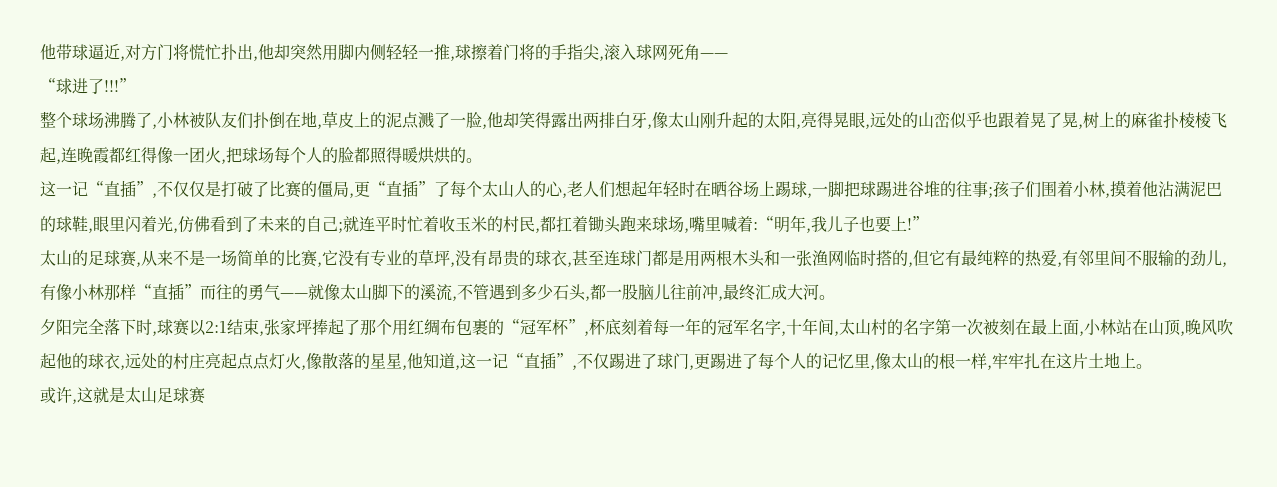他带球逼近,对方门将慌忙扑出,他却突然用脚内侧轻轻一推,球擦着门将的手指尖,滚入球网死角——
“球进了!!!”
整个球场沸腾了,小林被队友们扑倒在地,草皮上的泥点溅了一脸,他却笑得露出两排白牙,像太山刚升起的太阳,亮得晃眼,远处的山峦似乎也跟着晃了晃,树上的麻雀扑棱棱飞起,连晚霞都红得像一团火,把球场每个人的脸都照得暖烘烘的。
这一记“直插”,不仅仅是打破了比赛的僵局,更“直插”了每个太山人的心,老人们想起年轻时在晒谷场上踢球,一脚把球踢进谷堆的往事;孩子们围着小林,摸着他沾满泥巴的球鞋,眼里闪着光,仿佛看到了未来的自己;就连平时忙着收玉米的村民,都扛着锄头跑来球场,嘴里喊着:“明年,我儿子也要上!”
太山的足球赛,从来不是一场简单的比赛,它没有专业的草坪,没有昂贵的球衣,甚至连球门都是用两根木头和一张渔网临时搭的,但它有最纯粹的热爱,有邻里间不服输的劲儿,有像小林那样“直插”而往的勇气——就像太山脚下的溪流,不管遇到多少石头,都一股脑儿往前冲,最终汇成大河。
夕阳完全落下时,球赛以2:1结束,张家坪捧起了那个用红绸布包裹的“冠军杯”,杯底刻着每一年的冠军名字,十年间,太山村的名字第一次被刻在最上面,小林站在山顶,晚风吹起他的球衣,远处的村庄亮起点点灯火,像散落的星星,他知道,这一记“直插”,不仅踢进了球门,更踢进了每个人的记忆里,像太山的根一样,牢牢扎在这片土地上。
或许,这就是太山足球赛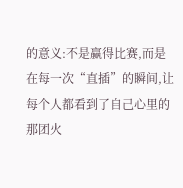的意义:不是赢得比赛,而是在每一次“直插”的瞬间,让每个人都看到了自己心里的那团火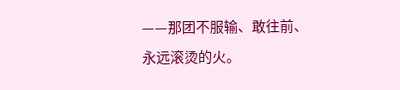——那团不服输、敢往前、永远滚烫的火。